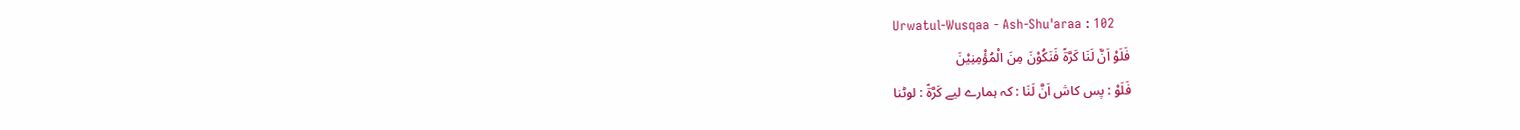Urwatul-Wusqaa - Ash-Shu'araa : 102
فَلَوْ اَنَّ لَنَا كَرَّةً فَنَكُوْنَ مِنَ الْمُؤْمِنِیْنَ
فَلَوْ : پس کاش اَنَّ لَنَا : کہ ہمارے لیے كَرَّةً : لوٹنا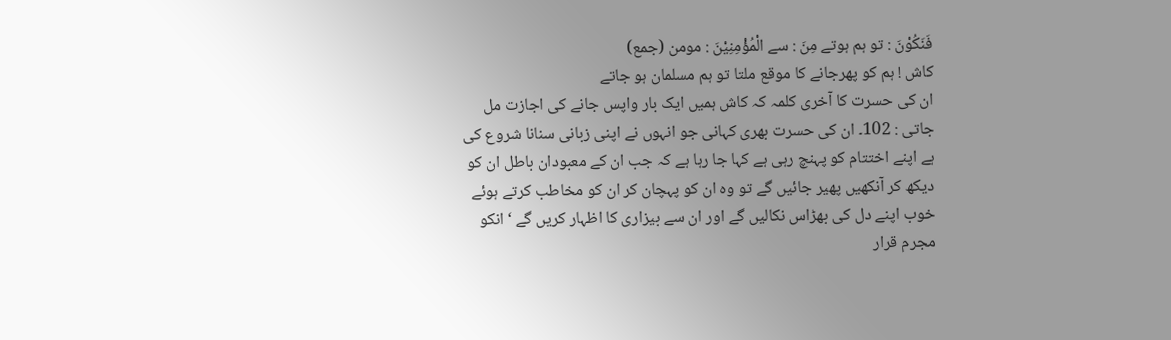فَنَكُوْنَ : تو ہم ہوتے مِنَ : سے الْمُؤْمِنِيْنَ : مومن (جمع)
کاش ! ہم کو پھرجانے کا موقع ملتا تو ہم مسلمان ہو جاتے
ان کی حسرت کا آخری کلمہ کہ کاش ہمیں ایک بار واپس جانے کی اجازت مل جاتی : 102۔ ان کی حسرت بھری کہانی جو انہوں نے اپنی زبانی سنانا شروع کی ہے اپنے اختتام کو پہنچ رہی ہے کہا جا رہا ہے کہ جب ان کے معبودان باطل ان کو دیکھ کر آنکھیں پھیر جائیں گے تو وہ ان کو پہچان کر ان کو مخاطب کرتے ہوئے خوب اپنے دل کی بھڑاس نکالیں گے اور ان سے بیزاری کا اظہار کریں گے ‘ انکو مجرم قرار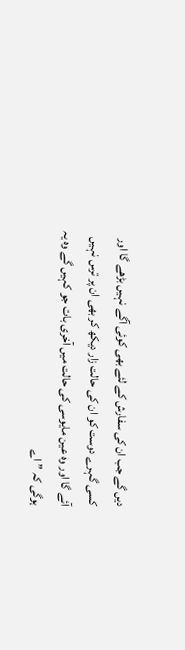دیں گے جب ان کی سفارش کے لئے بھی کوئی آگے نہیں بڑھے گا اور کسی گہرے دوست کو ان کی حالت زار دیکھ کر بھی ان پر ترس نہیں آئے گا اور وہ عین مایوسی کی حالت میں آخری بات جو کہیں گے وہ یہ ہوگی کہ ” اے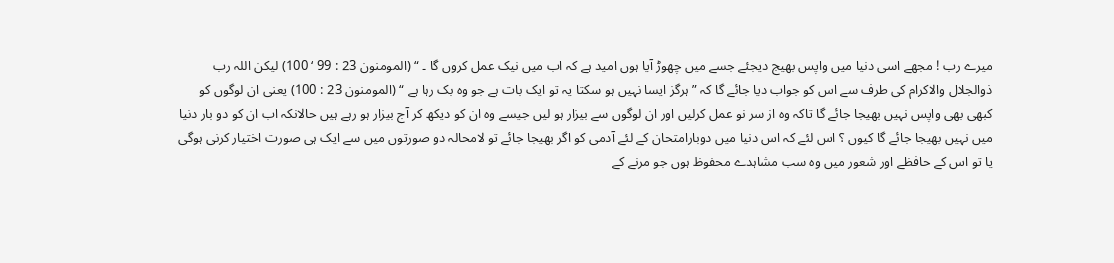میرے رب ! مجھے اسی دنیا میں واپس بھیج دیجئے جسے میں چھوڑ آیا ہوں امید ہے کہ اب میں نیک عمل کروں گا ۔ “ (المومنون 23 : 99 ‘ 100) لیکن اللہ رب ذوالجلال والاکرام کی طرف سے اس کو جواب دیا جائے گا کہ ” ہرگز ایسا نہیں ہو سکتا یہ تو ایک بات ہے جو وہ بک رہا ہے “ (المومنون 23 : 100) یعنی ان لوگوں کو کبھی بھی واپس نہیں بھیجا جائے گا تاکہ وہ از سر نو عمل کرلیں اور ان لوگوں سے بیزار ہو لیں جیسے وہ ان کو دیکھ کر آج بیزار ہو رہے ہیں حالانکہ اب ان کو دو بار دنیا میں نہیں بھیجا جائے گا کیوں ؟ اس لئے کہ اس دنیا میں دوبارامتحان کے لئے آدمی کو اگر بھیجا جائے تو لامحالہ دو صورتوں میں سے ایک ہی صورت اختیار کرنی ہوگی یا تو اس کے حافظے اور شعور میں وہ سب مشاہدے محفوظ ہوں جو مرنے کے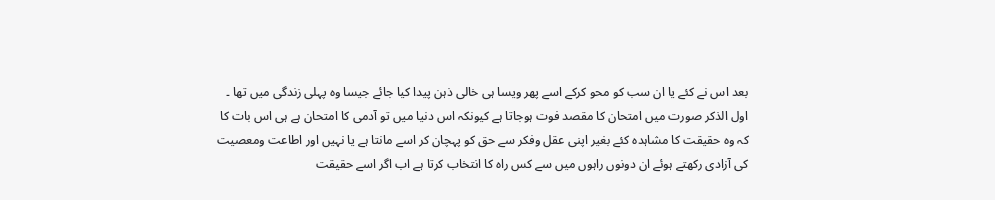بعد اس نے کئے یا ان سب کو محو کرکے اسے پھر ویسا ہی خالی ذہن پیدا کیا جائے جیسا وہ پہلی زندگی میں تھا ۔ اول الذکر صورت میں امتحان کا مقصد فوت ہوجاتا ہے کیونکہ اس دنیا میں تو آدمی کا امتحان ہے ہی اس بات کا کہ وہ حقیقت کا مشاہدہ کئے بغیر اپنی عقل وفکر سے حق کو پہچان کر اسے مانتا ہے یا نہیں اور اطاعت ومعصیت کی آزادی رکھتے ہوئے ان دونوں راہوں میں سے کس راہ کا انتخاب کرتا ہے اب اگر اسے حقیقت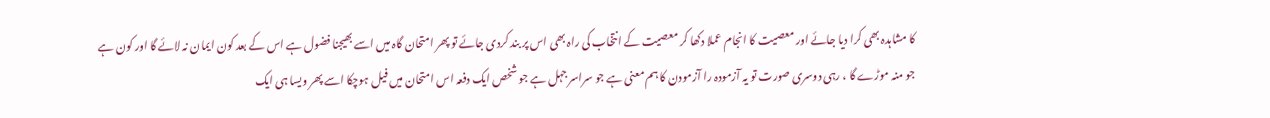کا مشاہدہ بھی کرا دیا جائے اور معصیت کا انجام عملا دکھا کر معصیت کے انتخاب کی راہ بھی اس پر بند کردی جائے تو پھر امتحان گاہ میں اسے بھیجنا فضول ہے اس کے بعد کون ایمان نہ لائے گا اور کون ہے جو منہ موڑے گا ، رہی دوسری صورت تو یہ آزمودہ را آزمودن کا ہم معنی ہے جو سراسر جہل ہے جو شخص ایک دفعہ اس امتحان میں فیل ہوچکا اسے پھر ویسا ہی ایک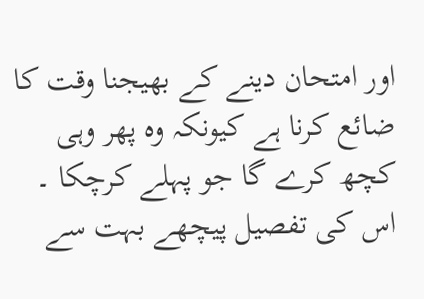اور امتحان دینے کے بھیجنا وقت کا ضائع کرنا ہے کیونکہ وہ پھر وہی کچھ کرے گا جو پہلے کرچکا ۔ اس کی تفصیل پیچھے بہت سے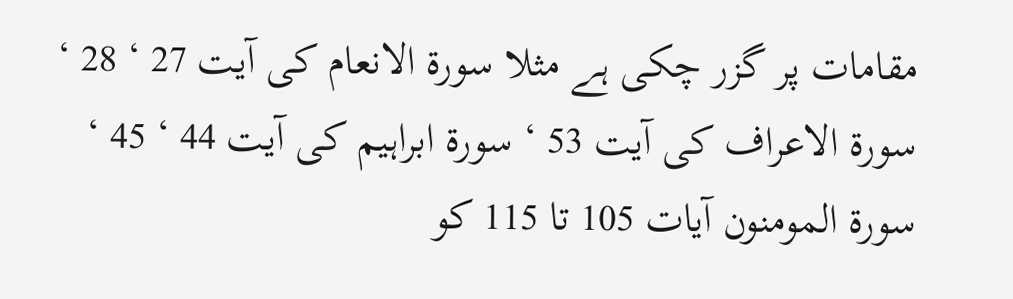مقامات پر گزر چکی ہے مثلا سورة الانعام کی آیت 27 ‘ 28 ‘ سورة الاعراف کی آیت 53 ‘ سورة ابراہیم کی آیت 44 ‘ 45 ‘ سورة المومنون آیات 105 تا 115 کو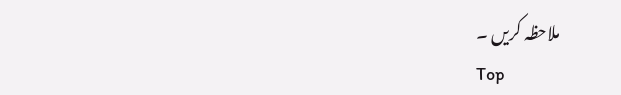ملاحظہ کریں ۔
Top